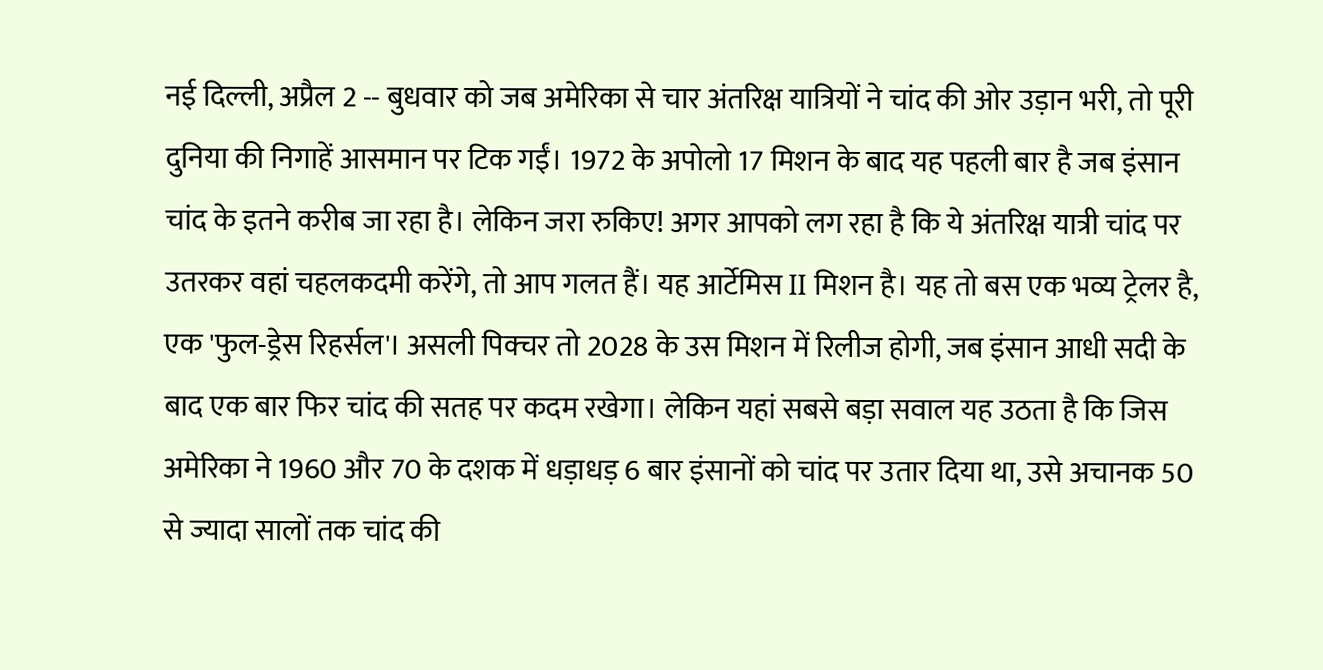नई दिल्ली, अप्रैल 2 -- बुधवार को जब अमेरिका से चार अंतरिक्ष यात्रियों ने चांद की ओर उड़ान भरी, तो पूरी दुनिया की निगाहें आसमान पर टिक गईं। 1972 के अपोलो 17 मिशन के बाद यह पहली बार है जब इंसान चांद के इतने करीब जा रहा है। लेकिन जरा रुकिए! अगर आपको लग रहा है कि ये अंतरिक्ष यात्री चांद पर उतरकर वहां चहलकदमी करेंगे, तो आप गलत हैं। यह आर्टेमिस II मिशन है। यह तो बस एक भव्य ट्रेलर है, एक 'फुल-ड्रेस रिहर्सल'। असली पिक्चर तो 2028 के उस मिशन में रिलीज होगी, जब इंसान आधी सदी के बाद एक बार फिर चांद की सतह पर कदम रखेगा। लेकिन यहां सबसे बड़ा सवाल यह उठता है कि जिस अमेरिका ने 1960 और 70 के दशक में धड़ाधड़ 6 बार इंसानों को चांद पर उतार दिया था, उसे अचानक 50 से ज्यादा सालों तक चांद की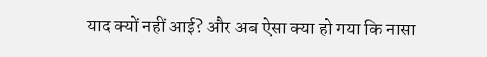याद क्यों नहीं आई? और अब ऐसा क्या हो गया कि नासा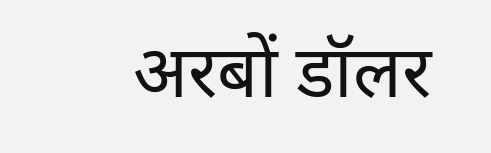अरबों डॉलर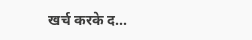खर्च करके द...